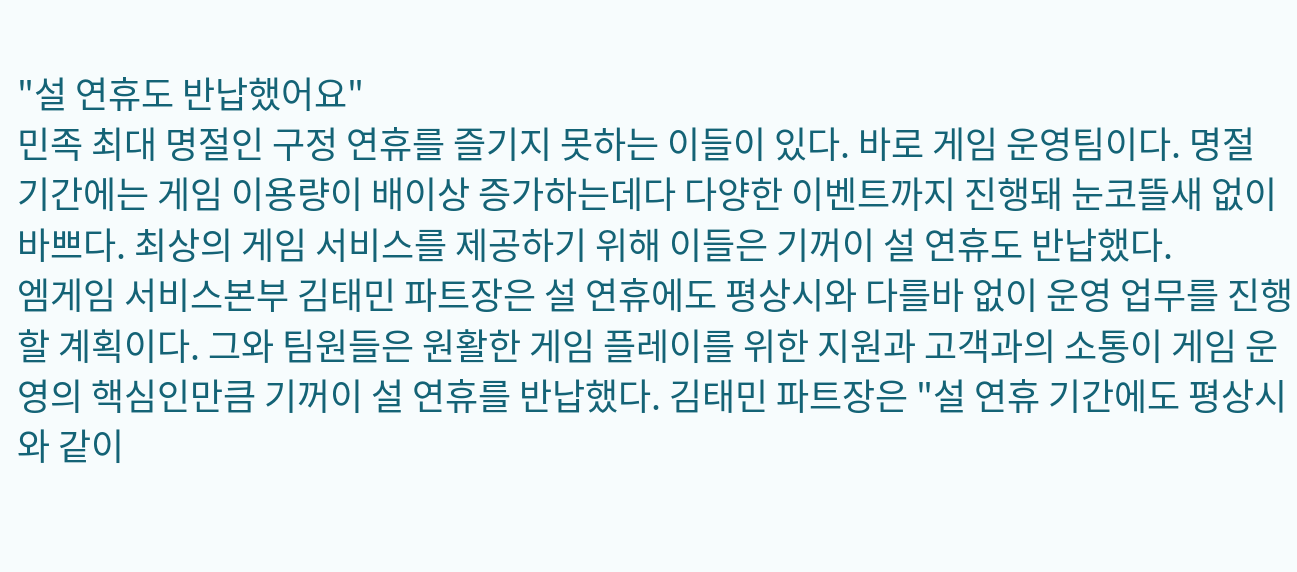"설 연휴도 반납했어요"
민족 최대 명절인 구정 연휴를 즐기지 못하는 이들이 있다. 바로 게임 운영팀이다. 명절 기간에는 게임 이용량이 배이상 증가하는데다 다양한 이벤트까지 진행돼 눈코뜰새 없이 바쁘다. 최상의 게임 서비스를 제공하기 위해 이들은 기꺼이 설 연휴도 반납했다.
엠게임 서비스본부 김태민 파트장은 설 연휴에도 평상시와 다를바 없이 운영 업무를 진행할 계획이다. 그와 팀원들은 원활한 게임 플레이를 위한 지원과 고객과의 소통이 게임 운영의 핵심인만큼 기꺼이 설 연휴를 반납했다. 김태민 파트장은 "설 연휴 기간에도 평상시와 같이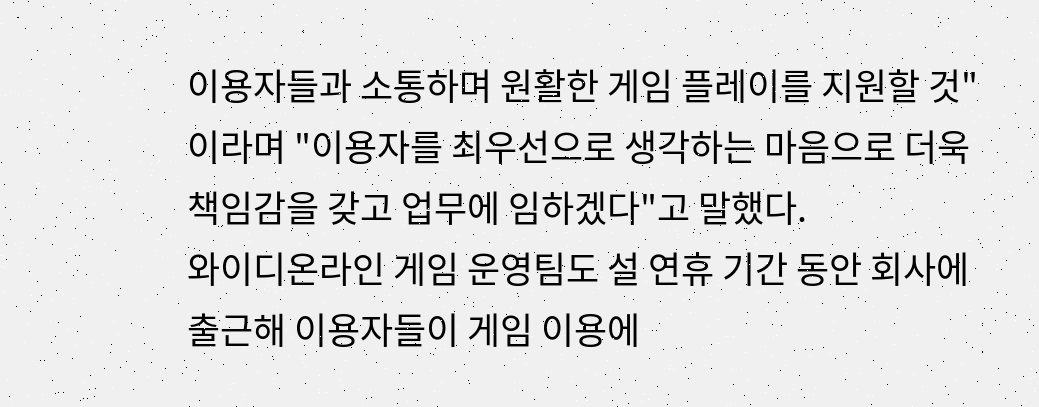이용자들과 소통하며 원활한 게임 플레이를 지원할 것"이라며 "이용자를 최우선으로 생각하는 마음으로 더욱 책임감을 갖고 업무에 임하겠다"고 말했다.
와이디온라인 게임 운영팀도 설 연휴 기간 동안 회사에 출근해 이용자들이 게임 이용에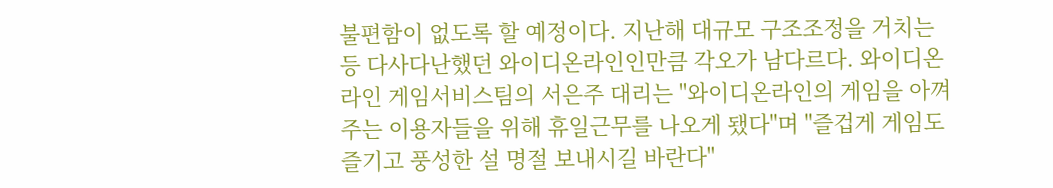불편함이 없도록 할 예정이다. 지난해 대규모 구조조정을 거치는 등 다사다난했던 와이디온라인인만큼 각오가 남다르다. 와이디온라인 게임서비스팀의 서은주 대리는 "와이디온라인의 게임을 아껴주는 이용자들을 위해 휴일근무를 나오게 됐다"며 "즐겁게 게임도 즐기고 풍성한 설 명절 보내시길 바란다"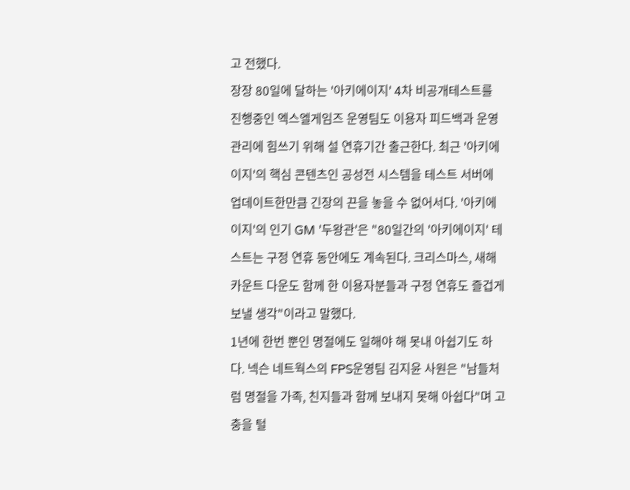고 전했다.
장장 80일에 달하는 '아키에이지' 4차 비공개테스트를 진행중인 엑스엘게임즈 운영팀도 이용자 피드백과 운영관리에 힘쓰기 위해 설 연휴기간 출근한다. 최근 '아키에이지'의 핵심 콘텐츠인 공성전 시스템을 테스트 서버에 업데이트한만큼 긴장의 끈을 놓을 수 없어서다. '아키에이지'의 인기 GM '두왕관'은 "80일간의 '아키에이지' 테스트는 구정 연휴 동안에도 계속된다. 크리스마스, 새해 카운트 다운도 함께 한 이용자분들과 구정 연휴도 즐겁게 보낼 생각"이라고 말했다.
1년에 한번 뿐인 명절에도 일해야 해 못내 아쉽기도 하다. 넥슨 네트웍스의 FPS운영팀 김지윤 사원은 "남들처럼 명절을 가족, 친지들과 함께 보내지 못해 아쉽다"며 고충을 털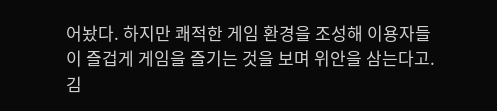어놨다. 하지만 쾌적한 게임 환경을 조성해 이용자들이 즐겁게 게임을 즐기는 것을 보며 위안을 삼는다고. 김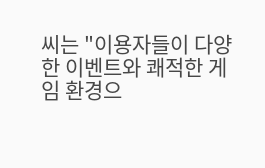씨는 "이용자들이 다양한 이벤트와 쾌적한 게임 환경으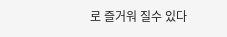로 즐거워 질수 있다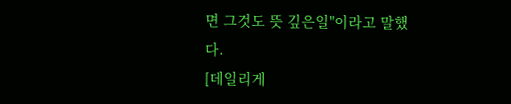면 그것도 뜻 깊은일"이라고 말했다.
[데일리게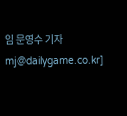임 문영수 기자 mj@dailygame.co.kr]